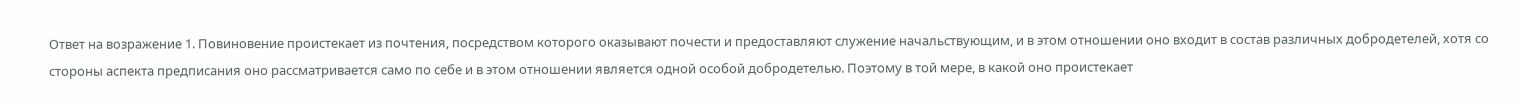Ответ на возражение 1. Повиновение проистекает из почтения, посредством которого оказывают почести и предоставляют служение начальствующим, и в этом отношении оно входит в состав различных добродетелей, хотя со стороны аспекта предписания оно рассматривается само по себе и в этом отношении является одной особой добродетелью. Поэтому в той мере, в какой оно проистекает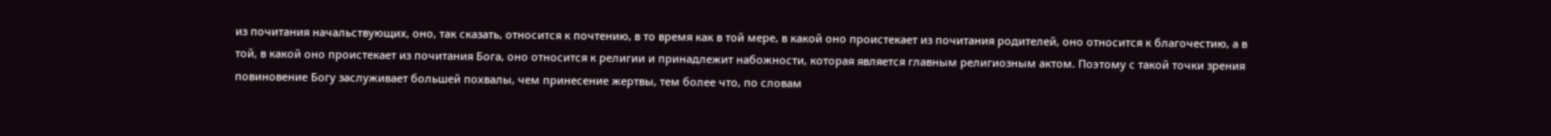из почитания начальствующих, оно, так сказать, относится к почтению, в то время как в той мере, в какой оно проистекает из почитания родителей, оно относится к благочестию, а в той, в какой оно проистекает из почитания Бога, оно относится к религии и принадлежит набожности, которая является главным религиозным актом. Поэтому с такой точки зрения повиновение Богу заслуживает большей похвалы, чем принесение жертвы, тем более что, по словам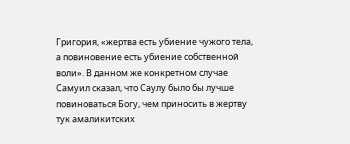Григория, «жертва есть убиение чужого тела, а повиновение есть убиение собственной воли». В данном же конкретном случае Самуил сказал, что Саулу было бы лучше повиноваться Богу, чем приносить в жертву тук амаликитских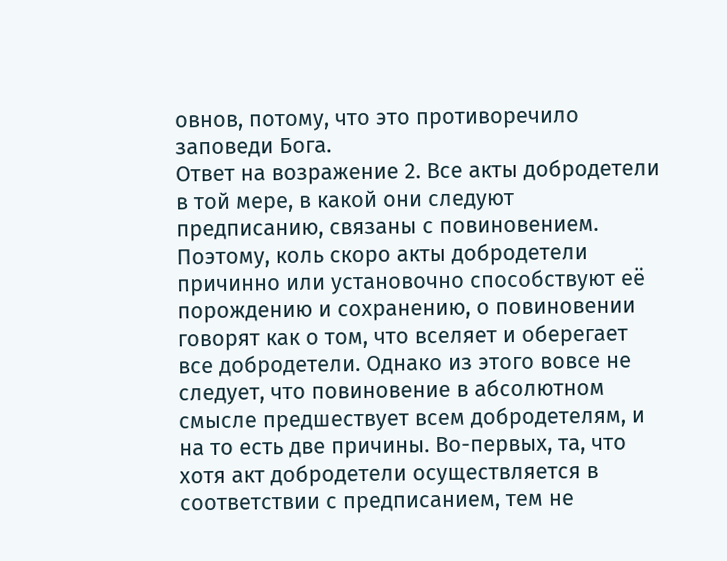овнов, потому, что это противоречило заповеди Бога.
Ответ на возражение 2. Все акты добродетели в той мере, в какой они следуют предписанию, связаны с повиновением. Поэтому, коль скоро акты добродетели причинно или установочно способствуют её порождению и сохранению, о повиновении говорят как о том, что вселяет и оберегает все добродетели. Однако из этого вовсе не следует, что повиновение в абсолютном смысле предшествует всем добродетелям, и на то есть две причины. Во-первых, та, что хотя акт добродетели осуществляется в соответствии с предписанием, тем не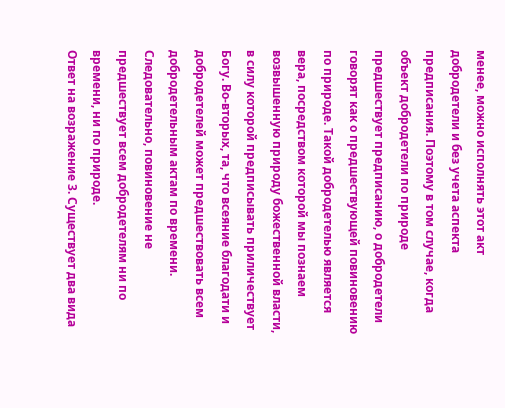менее, можно исполнять этот акт добродетели и без учета аспекта предписания. Поэтому в том случае, когда объект добродетели по природе предшествует предписанию, о добродетели говорят как о предшествующей повиновению по природе. Такой добродетелью является вера, посредством которой мы познаем возвышенную природу божественной власти, в силу которой предписывать приличествует Богу. Во-вторых, та, что всеяние благодати и добродетелей может предшествовать всем добродетельным актам по времени. Следовательно, повиновение не предшествует всем добродетелям ни по времени, ни по природе.
Ответ на возражение 3. Существует два вида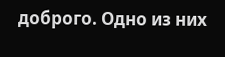доброго. Одно из них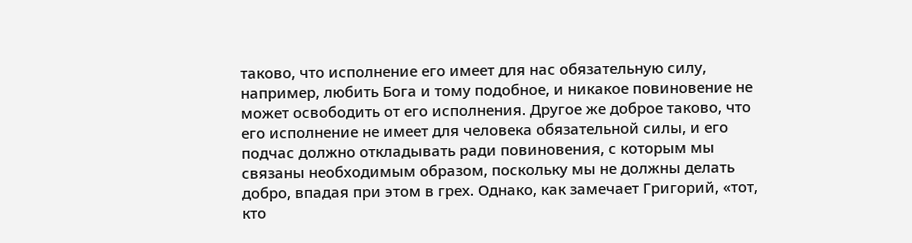таково, что исполнение его имеет для нас обязательную силу, например, любить Бога и тому подобное, и никакое повиновение не может освободить от его исполнения. Другое же доброе таково, что его исполнение не имеет для человека обязательной силы, и его подчас должно откладывать ради повиновения, с которым мы связаны необходимым образом, поскольку мы не должны делать добро, впадая при этом в грех. Однако, как замечает Григорий, «тот, кто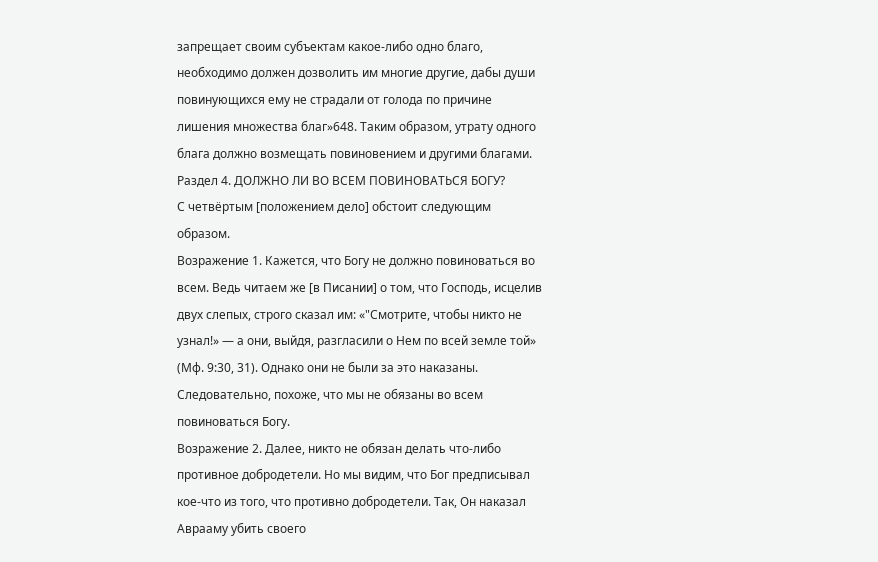запрещает своим субъектам какое-либо одно благо, необходимо должен дозволить им многие другие, дабы души повинующихся ему не страдали от голода по причине лишения множества благ»648. Таким образом, утрату одного блага должно возмещать повиновением и другими благами.
Раздел 4. ДОЛЖНО ЛИ ВО ВСЕМ ПОВИНОВАТЬСЯ БОГУ?
С четвёртым [положением дело] обстоит следующим образом.
Возражение 1. Кажется, что Богу не должно повиноваться во всем. Ведь читаем же [в Писании] о том, что Господь, исцелив двух слепых, строго сказал им: «"Смотрите, чтобы никто не узнал!» — а они, выйдя, разгласили о Нем по всей земле той» (Мф. 9:30, 31). Однако они не были за это наказаны. Следовательно, похоже, что мы не обязаны во всем повиноваться Богу.
Возражение 2. Далее, никто не обязан делать что-либо противное добродетели. Но мы видим, что Бог предписывал кое-что из того, что противно добродетели. Так, Он наказал Аврааму убить своего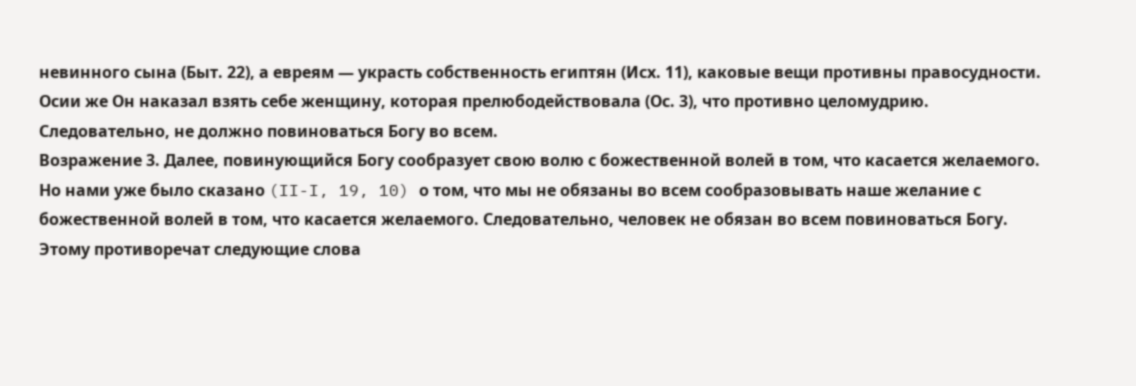невинного сына (Быт. 22), а евреям — украсть собственность египтян (Исх. 11), каковые вещи противны правосудности. Осии же Он наказал взять себе женщину, которая прелюбодействовала (Ос. 3), что противно целомудрию. Следовательно, не должно повиноваться Богу во всем.
Возражение 3. Далее, повинующийся Богу сообразует свою волю с божественной волей в том, что касается желаемого. Но нами уже было сказано (II-I, 19, 10) о том, что мы не обязаны во всем сообразовывать наше желание с божественной волей в том, что касается желаемого. Следовательно, человек не обязан во всем повиноваться Богу.
Этому противоречат следующие слова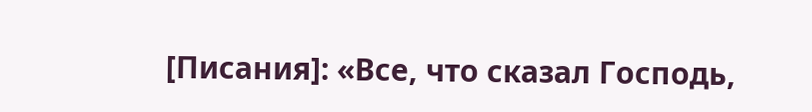[Писания]: «Все, что сказал Господь,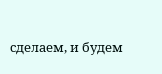сделаем, и будем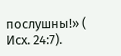послушны!» ( Исх. 24:7).